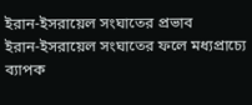ইরান-ইসরায়েল সংঘাতের প্রভাব
ইরান-ইসরায়েল সংঘাতের ফলে মধ্যপ্রাচ্যে ব্যাপক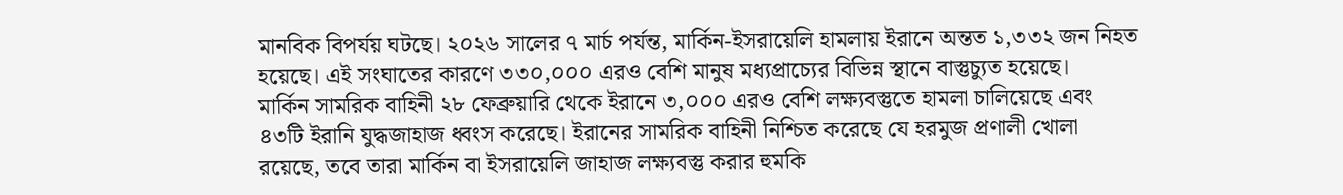মানবিক বিপর্যয় ঘটছে। ২০২৬ সালের ৭ মার্চ পর্যন্ত, মার্কিন-ইসরায়েলি হামলায় ইরানে অন্তত ১,৩৩২ জন নিহত হয়েছে। এই সংঘাতের কারণে ৩৩০,০০০ এরও বেশি মানুষ মধ্যপ্রাচ্যের বিভিন্ন স্থানে বাস্তুচ্যুত হয়েছে।
মার্কিন সামরিক বাহিনী ২৮ ফেব্রুয়ারি থেকে ইরানে ৩,০০০ এরও বেশি লক্ষ্যবস্তুতে হামলা চালিয়েছে এবং ৪৩টি ইরানি যুদ্ধজাহাজ ধ্বংস করেছে। ইরানের সামরিক বাহিনী নিশ্চিত করেছে যে হরমুজ প্রণালী খোলা রয়েছে, তবে তারা মার্কিন বা ইসরায়েলি জাহাজ লক্ষ্যবস্তু করার হুমকি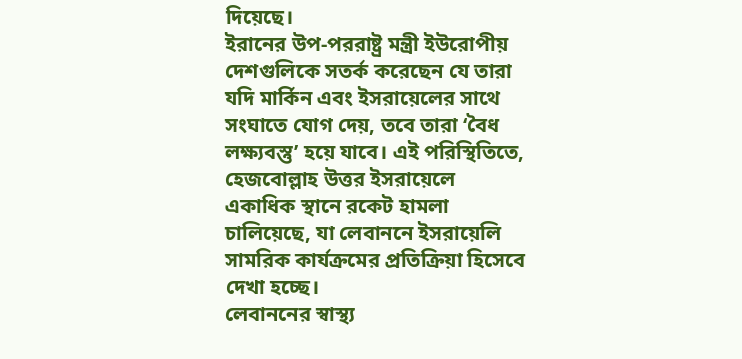দিয়েছে।
ইরানের উপ-পররাষ্ট্র মন্ত্রী ইউরোপীয় দেশগুলিকে সতর্ক করেছেন যে তারা যদি মার্কিন এবং ইসরায়েলের সাথে সংঘাতে যোগ দেয়, তবে তারা ‘বৈধ লক্ষ্যবস্তু’ হয়ে যাবে। এই পরিস্থিতিতে, হেজবোল্লাহ উত্তর ইসরায়েলে একাধিক স্থানে রকেট হামলা চালিয়েছে, যা লেবাননে ইসরায়েলি সামরিক কার্যক্রমের প্রতিক্রিয়া হিসেবে দেখা হচ্ছে।
লেবাননের স্বাস্থ্য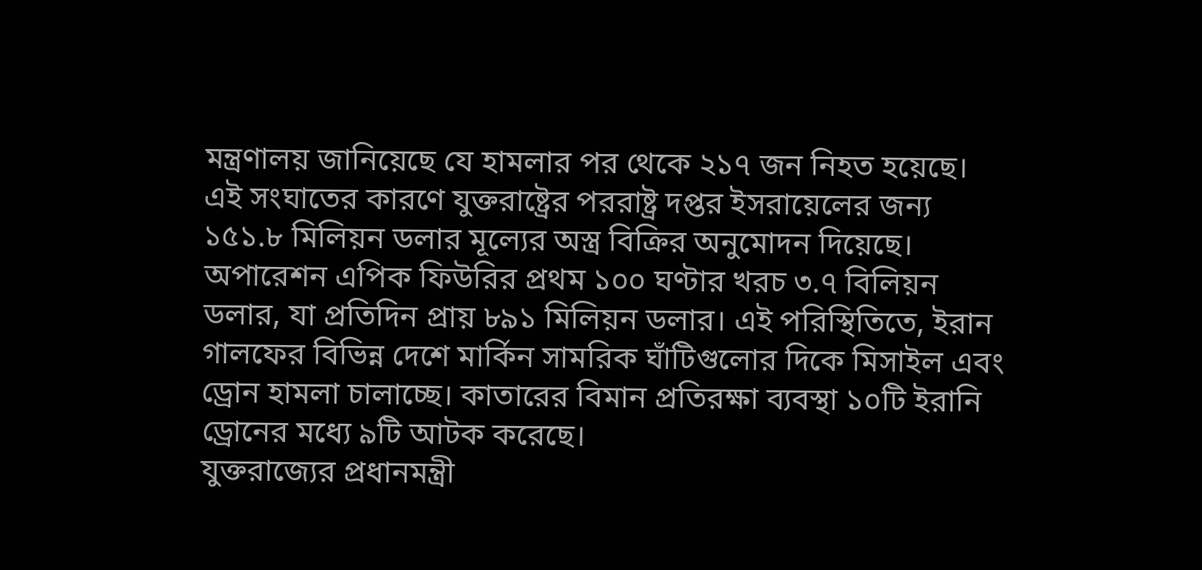মন্ত্রণালয় জানিয়েছে যে হামলার পর থেকে ২১৭ জন নিহত হয়েছে। এই সংঘাতের কারণে যুক্তরাষ্ট্রের পররাষ্ট্র দপ্তর ইসরায়েলের জন্য ১৫১.৮ মিলিয়ন ডলার মূল্যের অস্ত্র বিক্রির অনুমোদন দিয়েছে।
অপারেশন এপিক ফিউরির প্রথম ১০০ ঘণ্টার খরচ ৩.৭ বিলিয়ন ডলার, যা প্রতিদিন প্রায় ৮৯১ মিলিয়ন ডলার। এই পরিস্থিতিতে, ইরান গালফের বিভিন্ন দেশে মার্কিন সামরিক ঘাঁটিগুলোর দিকে মিসাইল এবং ড্রোন হামলা চালাচ্ছে। কাতারের বিমান প্রতিরক্ষা ব্যবস্থা ১০টি ইরানি ড্রোনের মধ্যে ৯টি আটক করেছে।
যুক্তরাজ্যের প্রধানমন্ত্রী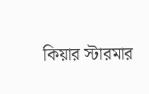কিয়ার স্টারমার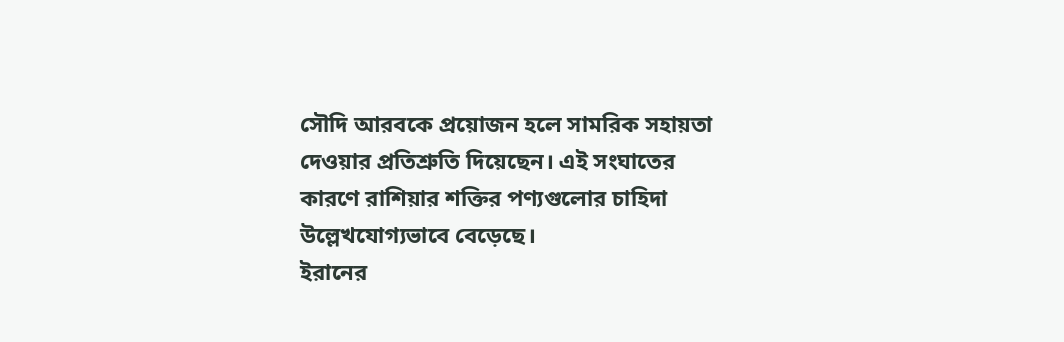সৌদি আরবকে প্রয়োজন হলে সামরিক সহায়তা দেওয়ার প্রতিশ্রুতি দিয়েছেন। এই সংঘাতের কারণে রাশিয়ার শক্তির পণ্যগুলোর চাহিদা উল্লেখযোগ্যভাবে বেড়েছে।
ইরানের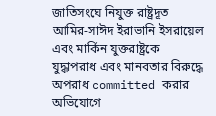জাতিসংঘে নিযুক্ত রাষ্ট্রদূত আমির-সাঈদ ইরাভানি ইসরায়েল এবং মার্কিন যুক্তরাষ্ট্রকে যুদ্ধাপরাধ এবং মানবতার বিরুদ্ধে অপরাধ committed করার অভিযোগে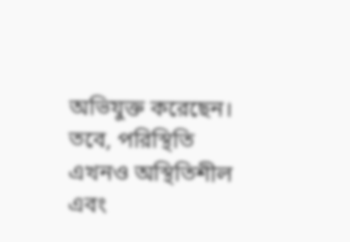অভিযুক্ত করেছেন। তবে, পরিস্থিতি এখনও অস্থিতিশীল এবং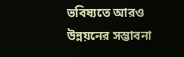ভবিষ্যতে আরও উন্নয়নের সম্ভাবনা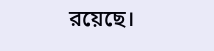রয়েছে।